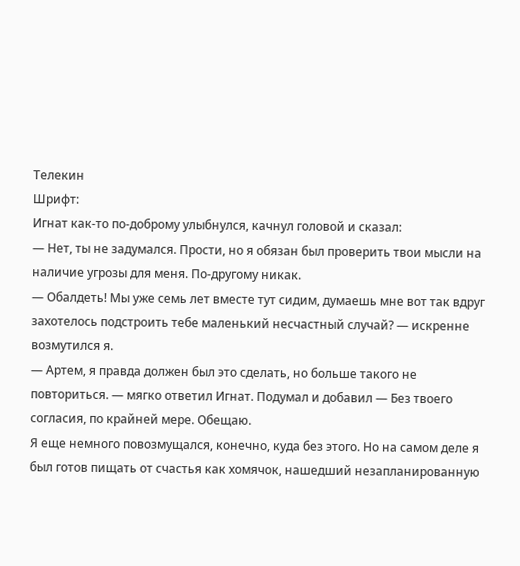Телекин
Шрифт:
Игнат как-то по-доброму улыбнулся, качнул головой и сказал:
— Нет, ты не задумался. Прости, но я обязан был проверить твои мысли на наличие угрозы для меня. По-другому никак.
— Обалдеть! Мы уже семь лет вместе тут сидим, думаешь мне вот так вдруг захотелось подстроить тебе маленький несчастный случай? — искренне возмутился я.
— Артем, я правда должен был это сделать, но больше такого не повториться. — мягко ответил Игнат. Подумал и добавил — Без твоего согласия, по крайней мере. Обещаю.
Я еще немного повозмущался, конечно, куда без этого. Но на самом деле я был готов пищать от счастья как хомячок, нашедший незапланированную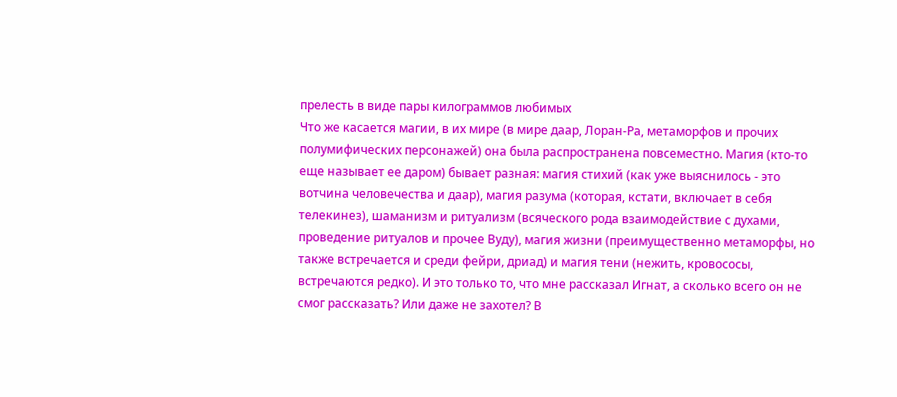прелесть в виде пары килограммов любимых
Что же касается магии, в их мире (в мире даар, Лоран-Ра, метаморфов и прочих полумифических персонажей) она была распространена повсеместно. Магия (кто-то еще называет ее даром) бывает разная: магия стихий (как уже выяснилось - это вотчина человечества и даар), магия разума (которая, кстати, включает в себя телекинез), шаманизм и ритуализм (всяческого рода взаимодействие с духами, проведение ритуалов и прочее Вуду), магия жизни (преимущественно метаморфы, но также встречается и среди фейри, дриад) и магия тени (нежить, кровососы, встречаются редко). И это только то, что мне рассказал Игнат, а сколько всего он не смог рассказать? Или даже не захотел? В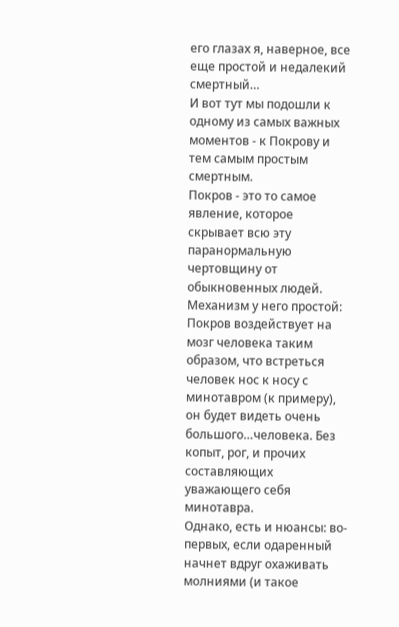его глазах я, наверное, все еще простой и недалекий смертный…
И вот тут мы подошли к одному из самых важных моментов - к Покрову и тем самым простым смертным.
Покров - это то самое явление, которое скрывает всю эту паранормальную чертовщину от обыкновенных людей. Механизм у него простой: Покров воздействует на мозг человека таким образом, что встреться человек нос к носу с минотавром (к примеру), он будет видеть очень большого…человека. Без копыт, рог, и прочих составляющих уважающего себя минотавра.
Однако, есть и нюансы: во-первых, если одаренный начнет вдруг охаживать молниями (и такое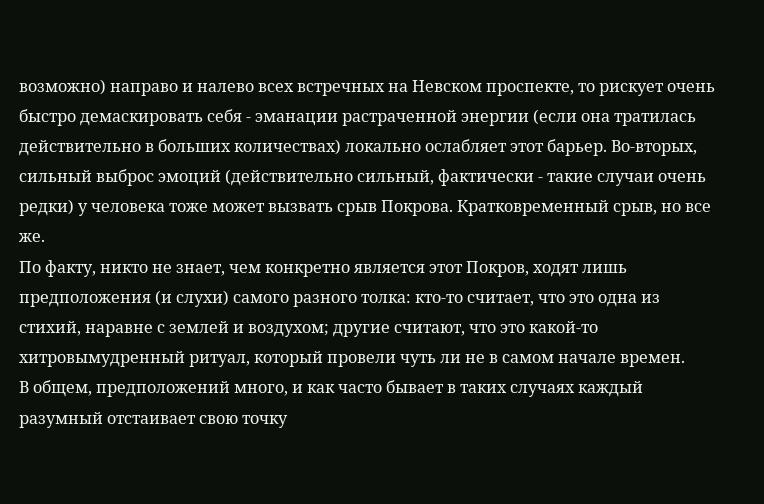возможно) направо и налево всех встречных на Невском проспекте, то рискует очень быстро демаскировать себя - эманации растраченной энергии (если она тратилась действительно в больших количествах) локально ослабляет этот барьер. Во-вторых, сильный выброс эмоций (действительно сильный, фактически - такие случаи очень редки) у человека тоже может вызвать срыв Покрова. Кратковременный срыв, но все же.
По факту, никто не знает, чем конкретно является этот Покров, ходят лишь предположения (и слухи) самого разного толка: кто-то считает, что это одна из стихий, наравне с землей и воздухом; другие считают, что это какой-то хитровымудренный ритуал, который провели чуть ли не в самом начале времен.
В общем, предположений много, и как часто бывает в таких случаях каждый разумный отстаивает свою точку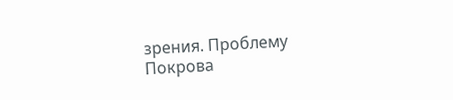зрения. Проблему Покрова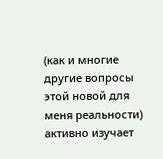(как и многие другие вопросы этой новой для меня реальности) активно изучает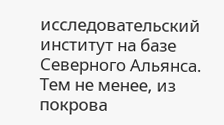исследовательский институт на базе Северного Альянса.
Тем не менее, из покрова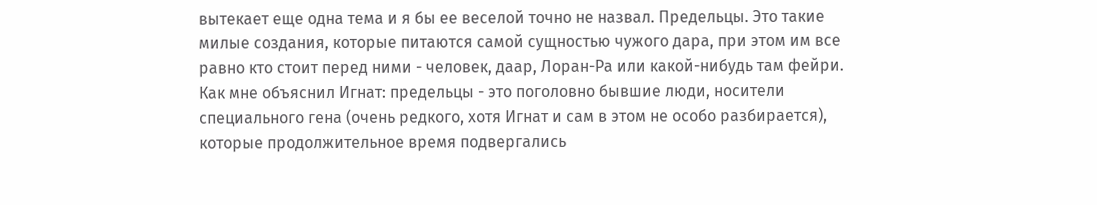вытекает еще одна тема и я бы ее веселой точно не назвал. Предельцы. Это такие милые создания, которые питаются самой сущностью чужого дара, при этом им все равно кто стоит перед ними - человек, даар, Лоран-Ра или какой-нибудь там фейри.
Как мне объяснил Игнат: предельцы - это поголовно бывшие люди, носители специального гена (очень редкого, хотя Игнат и сам в этом не особо разбирается), которые продолжительное время подвергались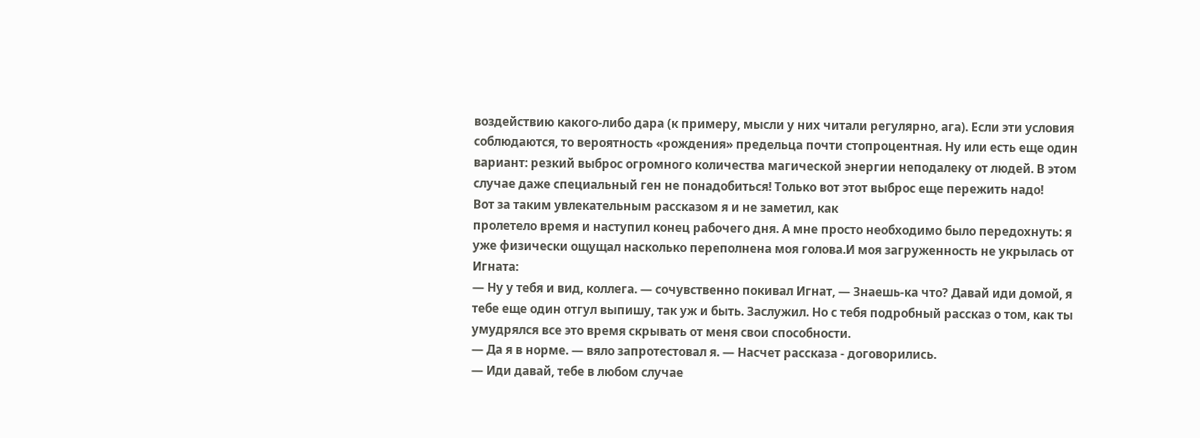воздействию какого-либо дара (к примеру, мысли у них читали регулярно, ага). Если эти условия соблюдаются, то вероятность «рождения» предельца почти стопроцентная. Ну или есть еще один вариант: резкий выброс огромного количества магической энергии неподалеку от людей. В этом случае даже специальный ген не понадобиться! Только вот этот выброс еще пережить надо!
Вот за таким увлекательным рассказом я и не заметил, как
пролетело время и наступил конец рабочего дня. А мне просто необходимо было передохнуть: я уже физически ощущал насколько переполнена моя голова.И моя загруженность не укрылась от Игната:
— Ну у тебя и вид, коллега. — сочувственно покивал Игнат, — Знаешь-ка что? Давай иди домой, я тебе еще один отгул выпишу, так уж и быть. Заслужил. Но с тебя подробный рассказ о том, как ты умудрялся все это время скрывать от меня свои способности.
— Да я в норме. — вяло запротестовал я. — Насчет рассказа - договорились.
— Иди давай, тебе в любом случае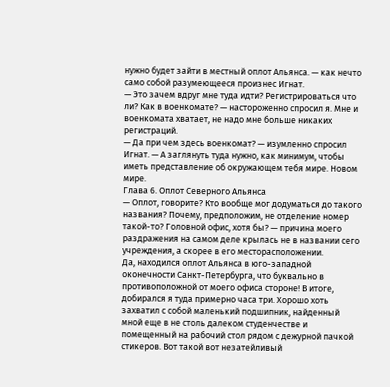нужно будет зайти в местный оплот Альянса. — как нечто само собой разумеющееся произнес Игнат.
— Это зачем вдруг мне туда идти? Регистрироваться что ли? Как в военкомате? — настороженно спросил я. Мне и военкомата хватает, не надо мне больше никаких регистраций.
— Да при чем здесь военкомат? — изумленно спросил Игнат. — А заглянуть туда нужно, как минимум, чтобы иметь представление об окружающем тебя мире. Новом мире.
Глава 6. Оплот Северного Альянса
— Оплот, говорите? Кто вообще мог додуматься до такого названия? Почему, предположим, не отделение номер такой-то? Головной офис, хотя бы? — причина моего раздражения на самом деле крылась не в названии сего учреждения, а скорее в его месторасположении.
Да, находился оплот Альянса в юго-западной оконечности Санкт-Петербурга, что буквально в противоположной от моего офиса стороне! В итоге, добирался я туда примерно часа три. Хорошо хоть захватил с собой маленький подшипник, найденный мной еще в не столь далеком студенчестве и помещенный на рабочий стол рядом с дежурной пачкой стикеров. Вот такой вот незатейливый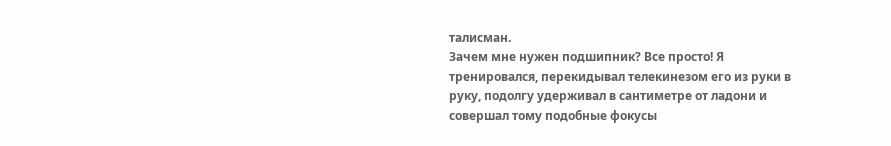талисман.
Зачем мне нужен подшипник? Все просто! Я тренировался, перекидывал телекинезом его из руки в руку, подолгу удерживал в сантиметре от ладони и совершал тому подобные фокусы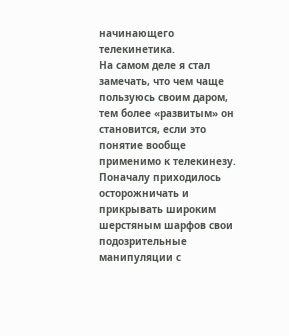начинающего телекинетика.
На самом деле я стал замечать, что чем чаще пользуюсь своим даром, тем более «развитым» он становится, если это понятие вообще применимо к телекинезу. Поначалу приходилось осторожничать и прикрывать широким шерстяным шарфов свои подозрительные манипуляции с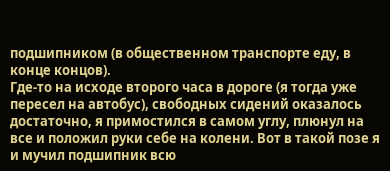подшипником (в общественном транспорте еду, в конце концов).
Где-то на исходе второго часа в дороге (я тогда уже пересел на автобус), свободных сидений оказалось достаточно, я примостился в самом углу, плюнул на все и положил руки себе на колени. Вот в такой позе я и мучил подшипник всю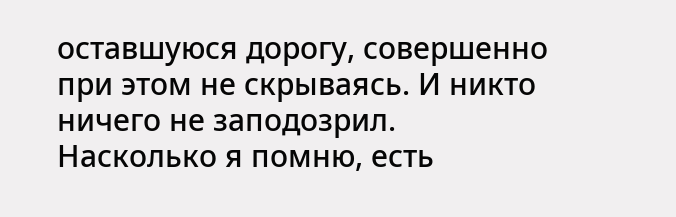оставшуюся дорогу, совершенно при этом не скрываясь. И никто ничего не заподозрил.
Насколько я помню, есть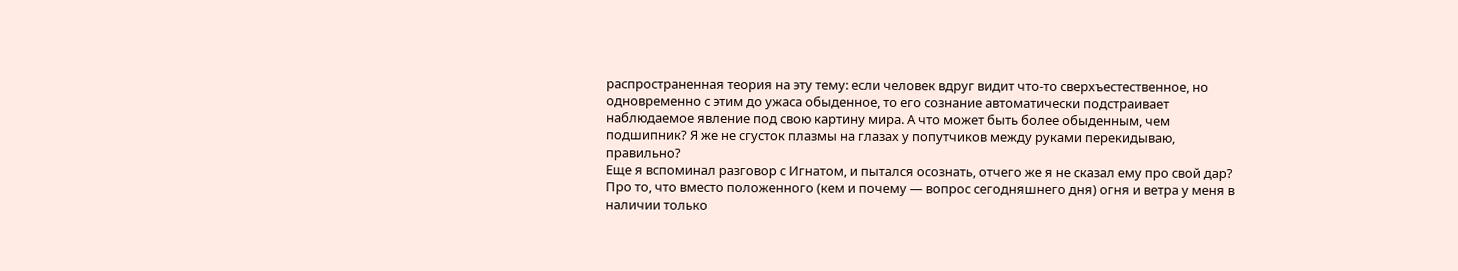распространенная теория на эту тему: если человек вдруг видит что-то сверхъестественное, но одновременно с этим до ужаса обыденное, то его сознание автоматически подстраивает наблюдаемое явление под свою картину мира. А что может быть более обыденным, чем подшипник? Я же не сгусток плазмы на глазах у попутчиков между руками перекидываю, правильно?
Еще я вспоминал разговор с Игнатом, и пытался осознать, отчего же я не сказал ему про свой дар? Про то, что вместо положенного (кем и почему — вопрос сегодняшнего дня) огня и ветра у меня в наличии только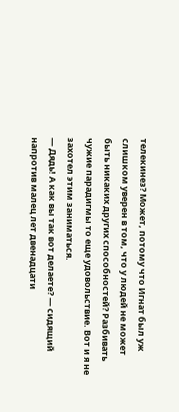телекинез? Может, потому что Игнат был уж слишком уверен в том, что у людей не может быть никаких других способностей? Разбивать чужие парадигмы то еще удовольствие. Вот и я не захотел этим заниматься.
— Дядь! А как вы так вот делаете? — сидящий напротив малец лет двенадцати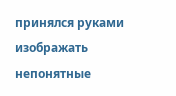принялся руками изображать непонятные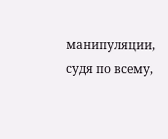манипуляции, судя по всему,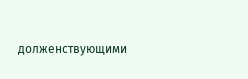долженствующими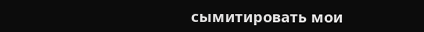сымитировать мои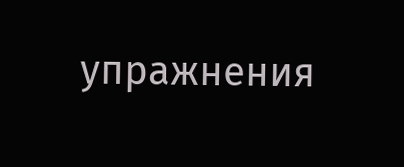упражнения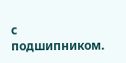с подшипником.